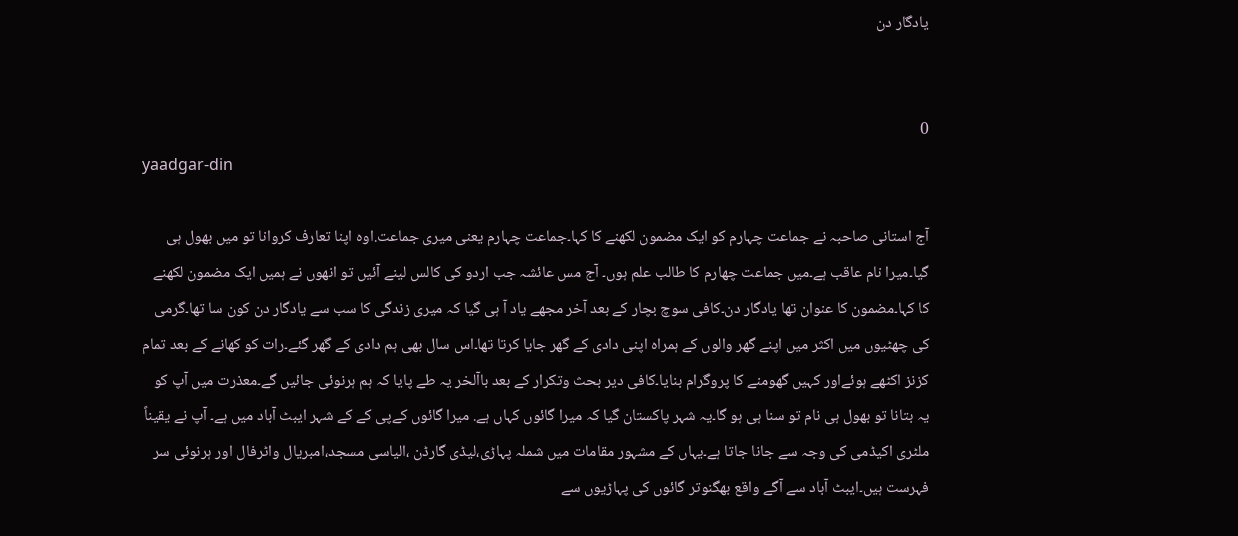یادگار دن


0
yaadgar-din

آج استانی صاحبہ نے جماعت چہارم کو ایک مضمون لکھنے کا کہا۔جماعت چہارم یعنی میری جماعت.اوہ اپنا تعارف کروانا تو میں بھول ہی گیا۔میرا نام عاقب ہے۔میں جماعت چھارم کا طالب علم ہوں۔ آج مس عائشہ جب اردو کی کالس لینے آئیں تو انھوں نے ہمیں ایک مضمون لکھنے کا کہا۔مضمون کا عنوان تھا یادگار دن۔کافی سوچ بچار کے بعد آخر مجھے یاد آ ہی گیا کہ میری زندگی کا سب سے یادگار دن کون سا تھا۔گرمی کی چھٹیوں میں اکثر میں اپنے گھر والوں کے ہمراہ اپنی دادی کے گھر جایا کرتا تھا۔اس سال بھی ہم دادی کے گھر گئے۔رات کو کھانے کے بعد تمام کزنز اکٹھے ہوئےاور کہیں گھومنے کا پروگرام بنایا۔کافی دیر بحث وتکرار کے بعد باآلخر یہ طے پایا کہ ہم ہرنوئی جائیں گے۔معذرت میں آپ کو یہ بتانا تو بھول ہی نام تو سنا ہی ہو گا۔یہ شہر پاکستان گیا کہ میرا گائوں کہاں ہے. میرا گائوں کےپی کے کے شہر ایبٹ آباد میں ہے۔ آپ نے یقیناً ملٹری اکیڈمی کی وجہ سے جانا جاتا ہے۔یہاں کے مشہور مقامات میں شملہ پہاڑی،لیڈی گارڈن ،الیاسی مسجد،امبریال واٹرفال اور ہرنوئی سر فہرست ہیں۔ایبٹ آباد سے آگے واقع بھگنوتر گائوں کی پہاڑیوں سے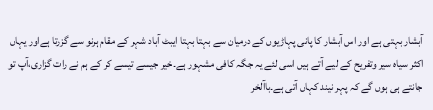آبشار بہتی ہے اور اس آبشار کا پانی پہاڑیوں کے درمیان سے بہتا بہتا ایبٹ آباد شہر کے مقام ہرنو سے گزرتا ہےاور یہاں اکثر سیاہ سیر وتفریح کے لیے آتے ہیں اسی لئے یہ جگہ کافی مشہور ہے۔خیر جیسے تیسے کر کے ہم نے رات گزاری،آپ تو جانتے ہی ہوں گے کہ پہر نیند کہاں آتی ہے۔باآلخر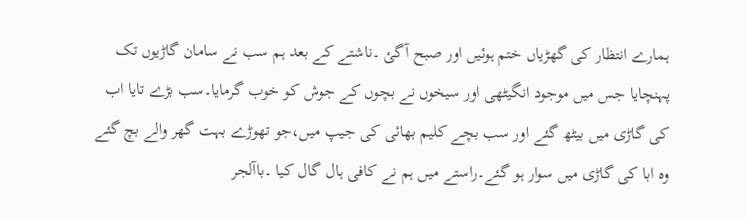ہمارے انتظار کی گھڑیاں ختم ہوئیں اور صبح آگئ ۔ناشتے کے بعد ہم سب نے سامان گاڑیوں تک پہنچایا جس میں موجود انگیٹھی اور سیخوں نے بچوں کے جوش کو خوب گرمایا۔سب بڑے تایا اب کی گاڑی میں بیٹھ گئے اور سب بچے کلیم بھائی کی جیپ میں،جو تھوڑے بہت گھر والے بچ گئے وہ ابا کی گاڑی میں سوار ہو گئے۔راستے میں ہم نے کافی ہال گال کیا ۔باآلجر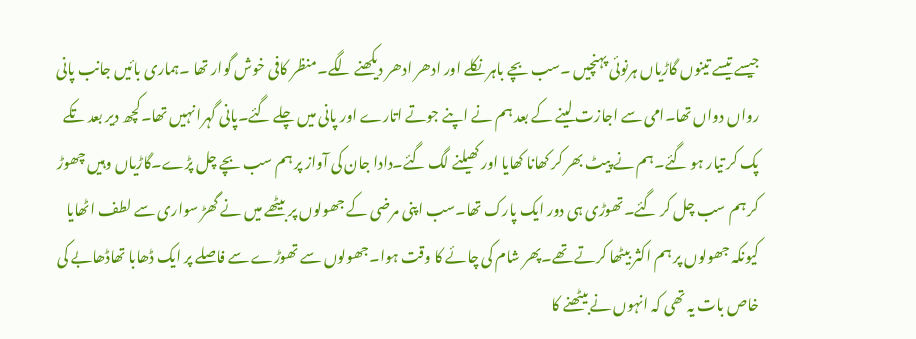جیسے تیسے تینوں گاڑیاں ہرنوئی پہنچیں ۔سب بچے باہر نکلے اور ادھر ادھر دیکھنے لگے۔منظر کافی خوش گوار تھا ۔ہماری بائیں جانب پانی رواں دواں تھا۔امی سے اجازت لینے کے بعد ہم نے اپنے جوتے اتارے اور پانی میں چلے گئے۔پانی گہرا نہیں تھا۔کچھ دیر بعد تکے پک کر تیار ہو گئے۔ہم نے پیٹ بھر کر کھانا کھایا اور کھیلنے لگ گئے۔دادا جان کی آواز پر ہم سب بچے چل پڑے۔گاڑیاں وہیں چھوڑ کر ہم سب چل کر گئے۔تھوڑی ہی دور ایک پارک تھا۔سب اپنی مرضی کے جھولوں پر بیٹھے میں نے گھڑ سواری سے لطف اٹھایا کیونکہ جھولوں پر ہم اکثر بیٹھا کرتے تھے۔پھر شام کی چائے کا وقت ہوا۔جھولوں سے تھوڑے سے فاصلے پر ایک ڈھابا تھاڈھابے کی خاص بات یہ تھی کہ انہوں نے بیٹھنے کا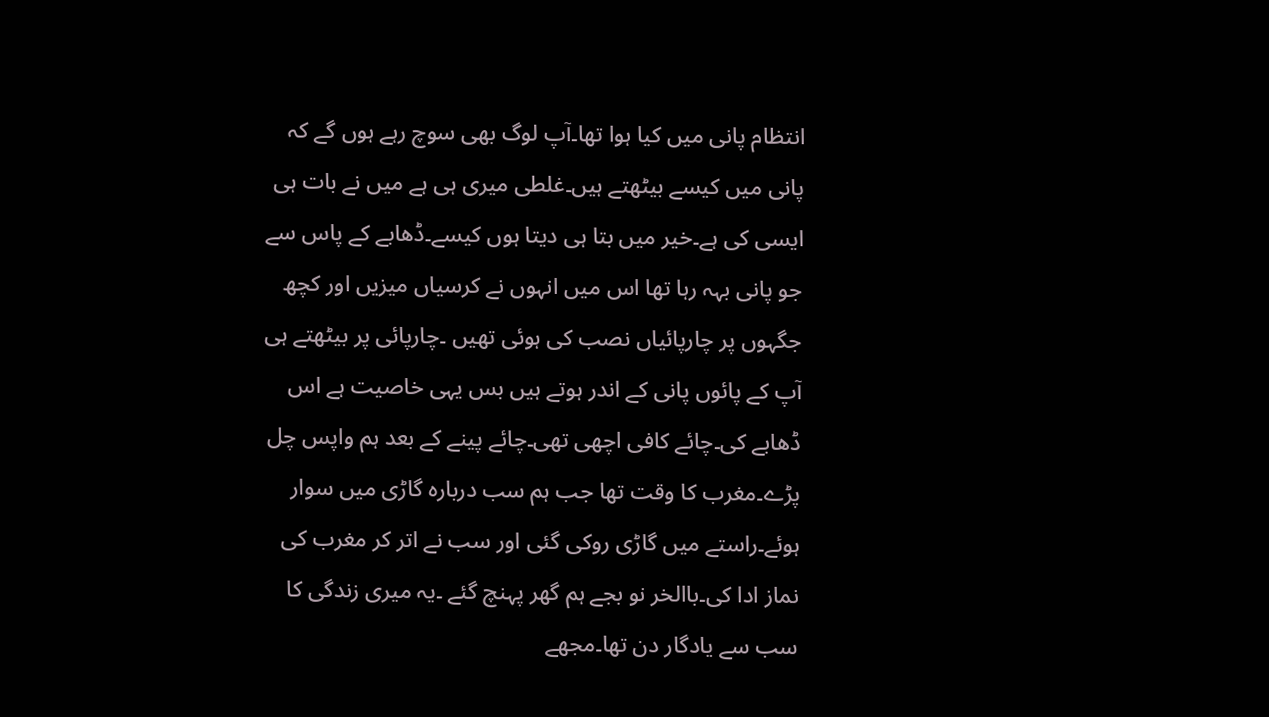انتظام پانی میں کیا ہوا تھا۔آپ لوگ بھی سوچ رہے ہوں گے کہ پانی میں کیسے بیٹھتے ہیں۔غلطی میری ہی ہے میں نے بات ہی ایسی کی ہے۔خیر میں بتا ہی دیتا ہوں کیسے۔ڈھابے کے پاس سے جو پانی بہہ رہا تھا اس میں انہوں نے کرسیاں میزیں اور کچھ جگہوں پر چارپائیاں نصب کی ہوئی تھیں ۔چارپائی پر بیٹھتے ہی آپ کے پائوں پانی کے اندر ہوتے ہیں بس یہی خاصیت ہے اس ڈھابے کی۔چائے کافی اچھی تھی۔چائے پینے کے بعد ہم واپس چل پڑے۔مغرب کا وقت تھا جب ہم سب دربارہ گاڑی میں سوار ہوئے۔راستے میں گاڑی روکی گئی اور سب نے اتر کر مغرب کی نماز ادا کی۔باالخر نو بجے ہم گھر پہنچ گئے ۔یہ میری زندگی کا سب سے یادگار دن تھا۔مجھے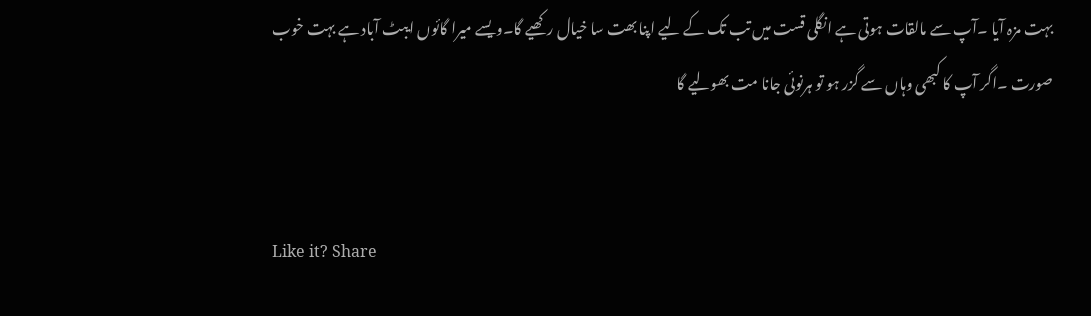بہت مزہ آیا ۔آپ سے مالقات ہوتی ہے انگلی قست میں تب تک کے لیے اپنا بھت سا خیال رکھیے گا۔ویسے میرا گائوں ایبٹ آباد ہے بہت خوب صورت ۔اگر آپ کا کبھی وہاں سے گزر ہو تو ہرنوئی جانا مت بھولیے گا


Like it? Share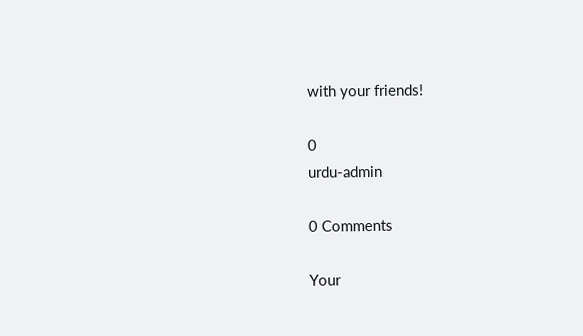with your friends!

0
urdu-admin

0 Comments

Your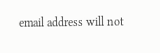email address will not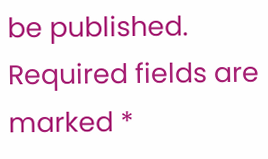be published. Required fields are marked *